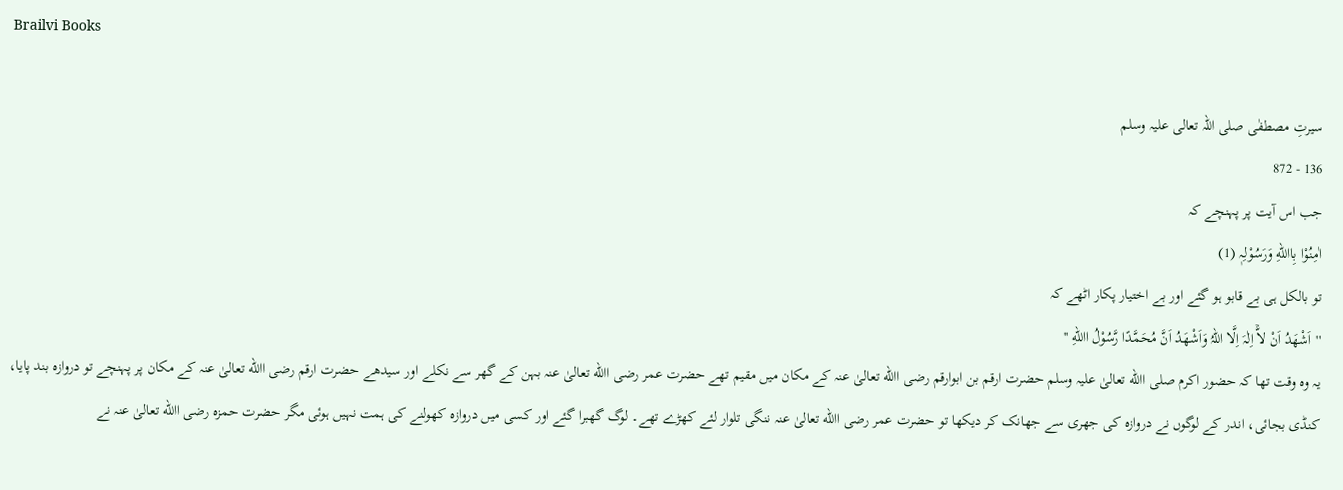Brailvi Books

سیرتِ مصطفٰی صلی اللہ تعالی علیہ وسلم
136 - 872
جب اس آیت پر پہنچے کہ
اٰمِنُوْا بِااللهِ وَرَسُوْلِہٖ (1)
تو بالکل ہی بے قابو ہو گئے اور بے اختیار پکار اٹھے کہ
''اَشْھَدُ اَنْ لاَّۤ اِلٰہَ اِلَّا اللہُ وَاَشْھَدُ اَنَّ مُحَمَّدًا رَّسُوْلُ االلهِ ''
یہ وہ وقت تھا کہ حضور اکرم صلی االله تعالیٰ علیہ وسلم حضرت ارقم بن ابوارقم رضی االله تعالیٰ عنہ کے مکان میں مقیم تھے حضرت عمر رضی االله تعالیٰ عنہ بہن کے گھر سے نکلے اور سیدھے حضرت ارقم رضی االله تعالیٰ عنہ کے مکان پر پہنچے تو دروازہ بند پایا، کنڈی بجائی، اندر کے لوگوں نے دروازہ کی جھری سے جھانک کر دیکھا تو حضرت عمر رضی االله تعالیٰ عنہ ننگی تلوار لئے کھڑے تھے۔ لوگ گھبرا گئے اور کسی میں دروازہ کھولنے کی ہمت نہیں ہوئی مگر حضرت حمزہ رضی االله تعالیٰ عنہ نے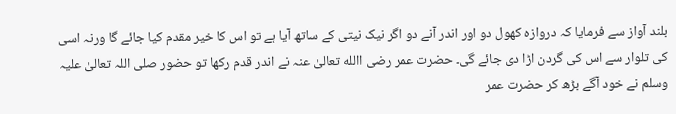بلند آواز سے فرمایا کہ دروازہ کھول دو اور اندر آنے دو اگر نیک نیتی کے ساتھ آیا ہے تو اس کا خیر مقدم کیا جائے گا ورنہ اسی کی تلوار سے اس کی گردن اڑا دی جائے گی۔ حضرت عمر رضی االله تعالیٰ عنہ نے اندر قدم رکھا تو حضور صلی اللہ تعالیٰ علیہ وسلم نے خود آگے بڑھ کر حضرت عمر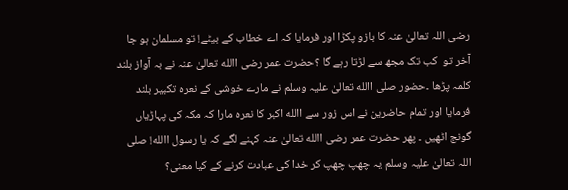رضی اللہ تعالیٰ عنہ کا بازو پکڑا اور فرمایا کہ اے خطاب کے بیٹے! تو مسلمان ہو جا آخر تو  کب تک مجھ سے لڑتا رہے گا ؟حضرت عمر رضی االله تعالیٰ عنہ نے بہ آواز بلند کلمہ پڑھا ۔حضور صلی االله تعالیٰ علیہ وسلم نے مارے خوشی کے نعرہ تکبیر بلند فرمایا اور تمام حاضرین نے اس زور سے االله اکبر کا نعرہ مارا کہ مکہ کی پہاڑیاں گونج اٹھیں ۔ پھر حضرت عمر رضی االله تعالیٰ عنہ کہنے لگے کہ یا رسول االله! صلی اللہ تعالیٰ علیہ وسلم یہ چھپ چھپ کر خدا کی عبادت کرنے کے کیا معنی؟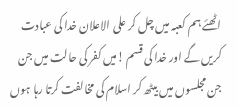اٹھئے ہم کعبہ میں چل کر علی الاعلان خدا کی عبادت کریں گے اور خدا کی قسم !میں کفر کی حالت میں جن جن مجلسوں میں بیٹھ کر اسلام کی مخالفت کرتا رہا ہوں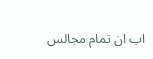اب ان تمام مجالس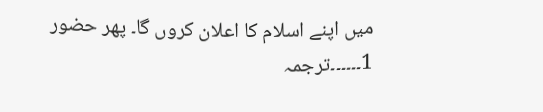میں اپنے اسلام کا اعلان کروں گا۔ پھر حضور
1۔۔۔۔۔۔ترجمہ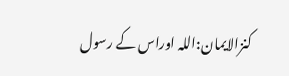کنزالایمان:اللہ اوراس کے رسول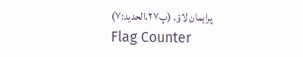پرایمان لاؤ۔ (پ۲۷،الحدید:۷)
Flag Counter